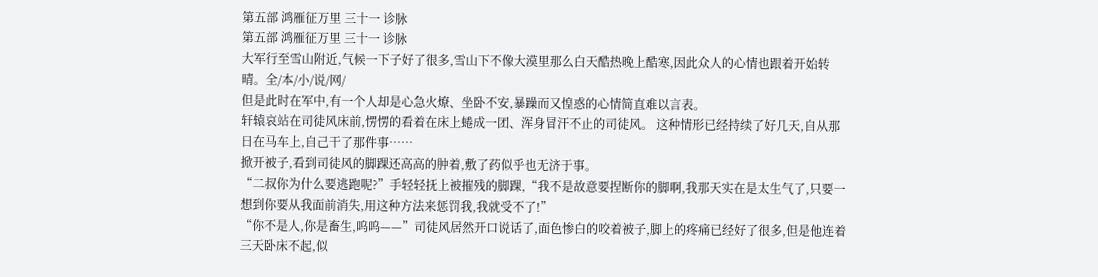第五部 鸿雁征万里 三十一 诊脉
第五部 鸿雁征万里 三十一 诊脉
大军行至雪山附近,气候一下子好了很多,雪山下不像大漠里那么白天酷热晚上酷寒,因此众人的心情也跟着开始转晴。全/本/小/说/网/
但是此时在军中,有一个人却是心急火燎、坐卧不安,暴躁而又惶惑的心情简直难以言表。
轩辕哀站在司徒风床前,愣愣的看着在床上蜷成一团、浑身冒汗不止的司徒风。 这种情形已经持续了好几天,自从那日在马车上,自己干了那件事……
掀开被子,看到司徒风的脚踝还高高的肿着,敷了药似乎也无济于事。
“二叔你为什么要逃跑呢?”手轻轻抚上被摧残的脚踝,“我不是故意要捏断你的脚啊,我那天实在是太生气了,只要一想到你要从我面前消失,用这种方法来惩罚我,我就受不了!”
“你不是人,你是畜生,呜呜——”司徒风居然开口说话了,面色惨白的咬着被子,脚上的疼痛已经好了很多,但是他连着三天卧床不起,似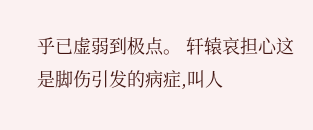乎已虚弱到极点。 轩辕哀担心这是脚伤引发的病症,叫人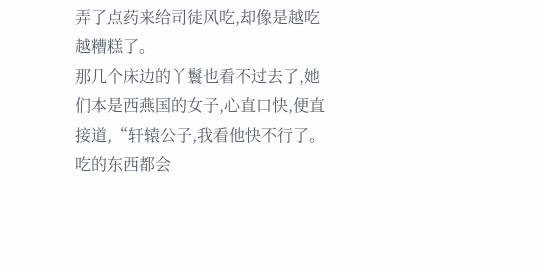弄了点药来给司徒风吃,却像是越吃越糟糕了。
那几个床边的丫鬟也看不过去了,她们本是西燕国的女子,心直口快,便直接道,“轩辕公子,我看他快不行了。 吃的东西都会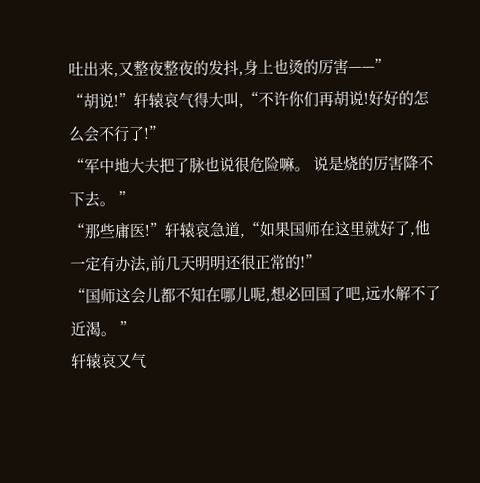吐出来,又整夜整夜的发抖,身上也烫的厉害——”
“胡说!”轩辕哀气得大叫,“不许你们再胡说!好好的怎么会不行了!”
“军中地大夫把了脉也说很危险嘛。 说是烧的厉害降不下去。 ”
“那些庸医!”轩辕哀急道,“如果国师在这里就好了,他一定有办法,前几天明明还很正常的!”
“国师这会儿都不知在哪儿呢,想必回国了吧,远水解不了近渴。 ”
轩辕哀又气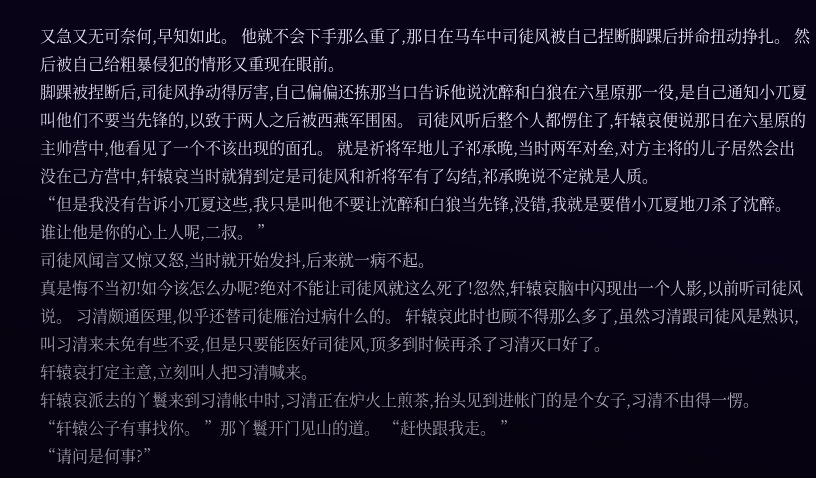又急又无可奈何,早知如此。 他就不会下手那么重了,那日在马车中司徒风被自己捏断脚踝后拼命扭动挣扎。 然后被自己给粗暴侵犯的情形又重现在眼前。
脚踝被捏断后,司徒风挣动得厉害,自己偏偏还拣那当口告诉他说沈醉和白狼在六星原那一役,是自己通知小兀夏叫他们不要当先锋的,以致于两人之后被西燕军围困。 司徒风听后整个人都愣住了,轩辕哀便说那日在六星原的主帅营中,他看见了一个不该出现的面孔。 就是祈将军地儿子祁承晚,当时两军对垒,对方主将的儿子居然会出没在己方营中,轩辕哀当时就猜到定是司徒风和祈将军有了勾结,祁承晚说不定就是人质。
“但是我没有告诉小兀夏这些,我只是叫他不要让沈醉和白狼当先锋,没错,我就是要借小兀夏地刀杀了沈醉。 谁让他是你的心上人呢,二叔。 ”
司徒风闻言又惊又怒,当时就开始发抖,后来就一病不起。
真是悔不当初!如今该怎么办呢?绝对不能让司徒风就这么死了!忽然,轩辕哀脑中闪现出一个人影,以前听司徒风说。 习清颇通医理,似乎还替司徒雁治过病什么的。 轩辕哀此时也顾不得那么多了,虽然习清跟司徒风是熟识,叫习清来未免有些不妥,但是只要能医好司徒风,顶多到时候再杀了习清灭口好了。
轩辕哀打定主意,立刻叫人把习清喊来。
轩辕哀派去的丫鬟来到习清帐中时,习清正在炉火上煎茶,抬头见到进帐门的是个女子,习清不由得一愣。
“轩辕公子有事找你。 ”那丫鬟开门见山的道。 “赶快跟我走。 ”
“请问是何事?”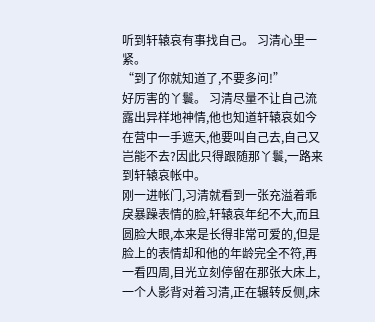听到轩辕哀有事找自己。 习清心里一紧。
“到了你就知道了,不要多问!”
好厉害的丫鬟。 习清尽量不让自己流露出异样地神情,他也知道轩辕哀如今在营中一手遮天,他要叫自己去,自己又岂能不去?因此只得跟随那丫鬟,一路来到轩辕哀帐中。
刚一进帐门,习清就看到一张充溢着乖戾暴躁表情的脸,轩辕哀年纪不大,而且圆脸大眼,本来是长得非常可爱的,但是脸上的表情却和他的年龄完全不符,再一看四周,目光立刻停留在那张大床上,一个人影背对着习清,正在辗转反侧,床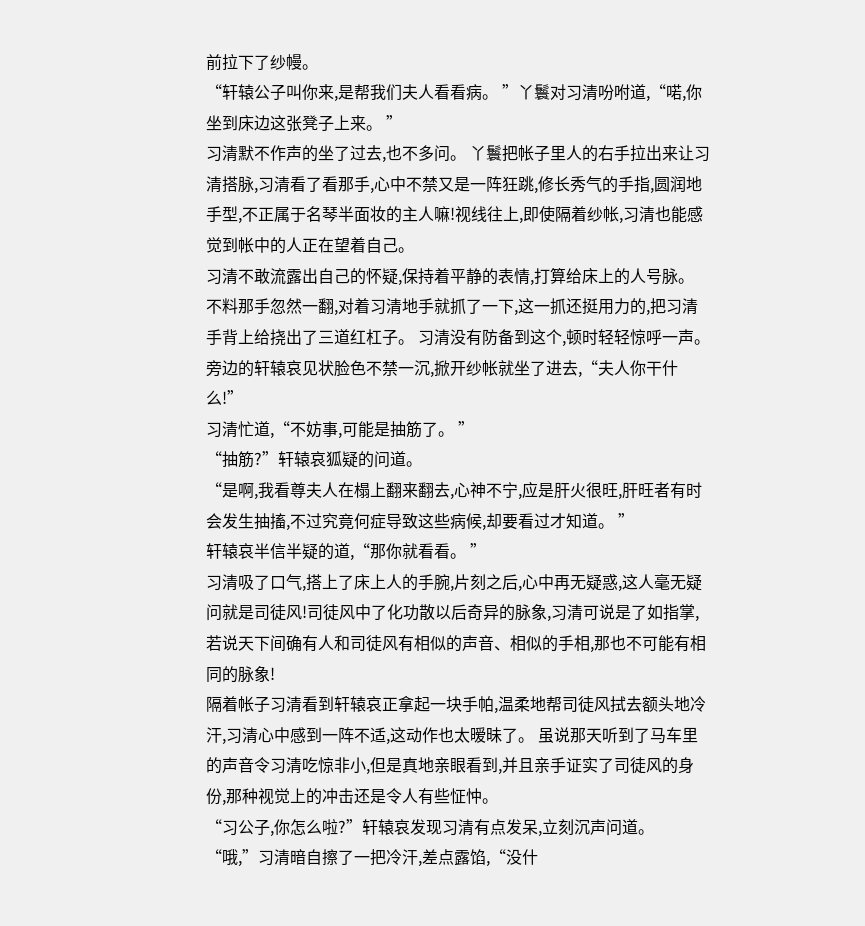前拉下了纱幔。
“轩辕公子叫你来,是帮我们夫人看看病。 ”丫鬟对习清吩咐道,“喏,你坐到床边这张凳子上来。 ”
习清默不作声的坐了过去,也不多问。 丫鬟把帐子里人的右手拉出来让习清搭脉,习清看了看那手,心中不禁又是一阵狂跳,修长秀气的手指,圆润地手型,不正属于名琴半面妆的主人嘛!视线往上,即使隔着纱帐,习清也能感觉到帐中的人正在望着自己。
习清不敢流露出自己的怀疑,保持着平静的表情,打算给床上的人号脉。 不料那手忽然一翻,对着习清地手就抓了一下,这一抓还挺用力的,把习清手背上给挠出了三道红杠子。 习清没有防备到这个,顿时轻轻惊呼一声。
旁边的轩辕哀见状脸色不禁一沉,掀开纱帐就坐了进去,“夫人你干什么!”
习清忙道,“不妨事,可能是抽筋了。 ”
“抽筋?”轩辕哀狐疑的问道。
“是啊,我看尊夫人在榻上翻来翻去,心神不宁,应是肝火很旺,肝旺者有时会发生抽搐,不过究竟何症导致这些病候,却要看过才知道。 ”
轩辕哀半信半疑的道,“那你就看看。 ”
习清吸了口气,搭上了床上人的手腕,片刻之后,心中再无疑惑,这人毫无疑问就是司徒风!司徒风中了化功散以后奇异的脉象,习清可说是了如指掌,若说天下间确有人和司徒风有相似的声音、相似的手相,那也不可能有相同的脉象!
隔着帐子习清看到轩辕哀正拿起一块手帕,温柔地帮司徒风拭去额头地冷汗,习清心中感到一阵不适,这动作也太暧昧了。 虽说那天听到了马车里的声音令习清吃惊非小,但是真地亲眼看到,并且亲手证实了司徒风的身份,那种视觉上的冲击还是令人有些怔忡。
“习公子,你怎么啦?”轩辕哀发现习清有点发呆,立刻沉声问道。
“哦,”习清暗自擦了一把冷汗,差点露馅,“没什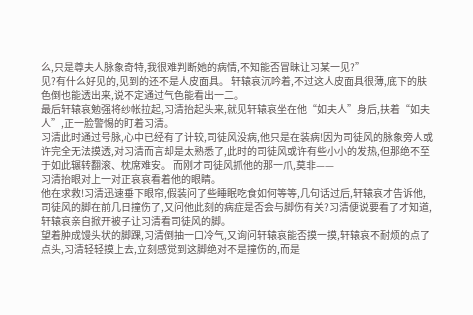么,只是尊夫人脉象奇特,我很难判断她的病情,不知能否冒昧让习某一见?”
见?有什么好见的,见到的还不是人皮面具。 轩辕哀沉吟着,不过这人皮面具很薄,底下的肤色倒也能透出来,说不定通过气色能看出一二。
最后轩辕哀勉强将纱帐拉起,习清抬起头来,就见轩辕哀坐在他“如夫人”身后,扶着“如夫人”,正一脸警惕的盯着习清。
习清此时通过号脉,心中已经有了计较,司徒风没病,他只是在装病!因为司徒风的脉象旁人或许完全无法摸透,对习清而言却是太熟悉了,此时的司徒风或许有些小小的发热,但那绝不至于如此辗转翻滚、枕席难安。 而刚才司徒风抓他的那一爪,莫非——
习清抬眼对上一对正哀哀看着他的眼睛。
他在求救!习清迅速垂下眼帘,假装问了些睡眠吃食如何等等,几句话过后,轩辕哀才告诉他,司徒风的脚在前几日撞伤了,又问他此刻的病症是否会与脚伤有关?习清便说要看了才知道,轩辕哀亲自掀开被子让习清看司徒风的脚。
望着肿成馒头状的脚踝,习清倒抽一口冷气,又询问轩辕哀能否摸一摸,轩辕哀不耐烦的点了点头,习清轻轻摸上去,立刻感觉到这脚绝对不是撞伤的,而是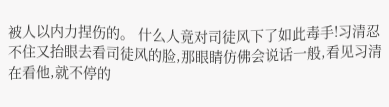被人以内力捏伤的。 什么人竟对司徒风下了如此毒手!习清忍不住又抬眼去看司徒风的脸,那眼睛仿佛会说话一般,看见习清在看他,就不停的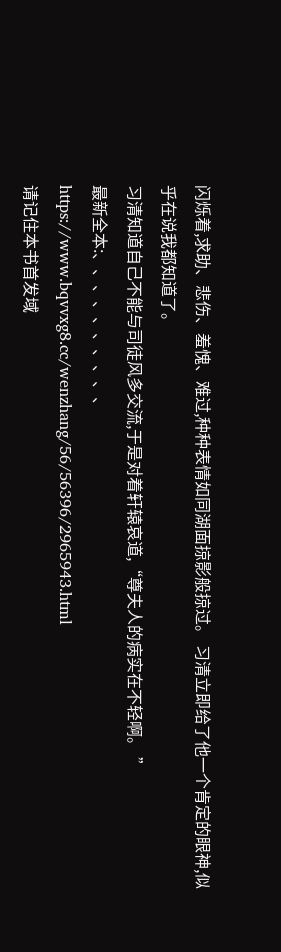闪烁着,求助、悲伤、羞愧、难过,种种表情如同湖面掠影般掠过。 习清立即给了他一个肯定的眼神,似乎在说我都知道了。
习清知道自己不能与司徒风多交流,于是对着轩辕哀道,“尊夫人的病实在不轻啊。 ”
最新全本:、、、、、、、、、、
https://www.bqvvxg8.cc/wenzhang/56/56396/2965943.html
请记住本书首发域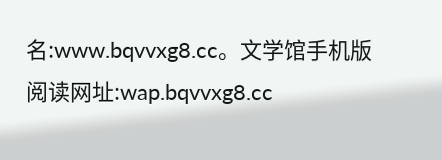名:www.bqvvxg8.cc。文学馆手机版阅读网址:wap.bqvvxg8.cc